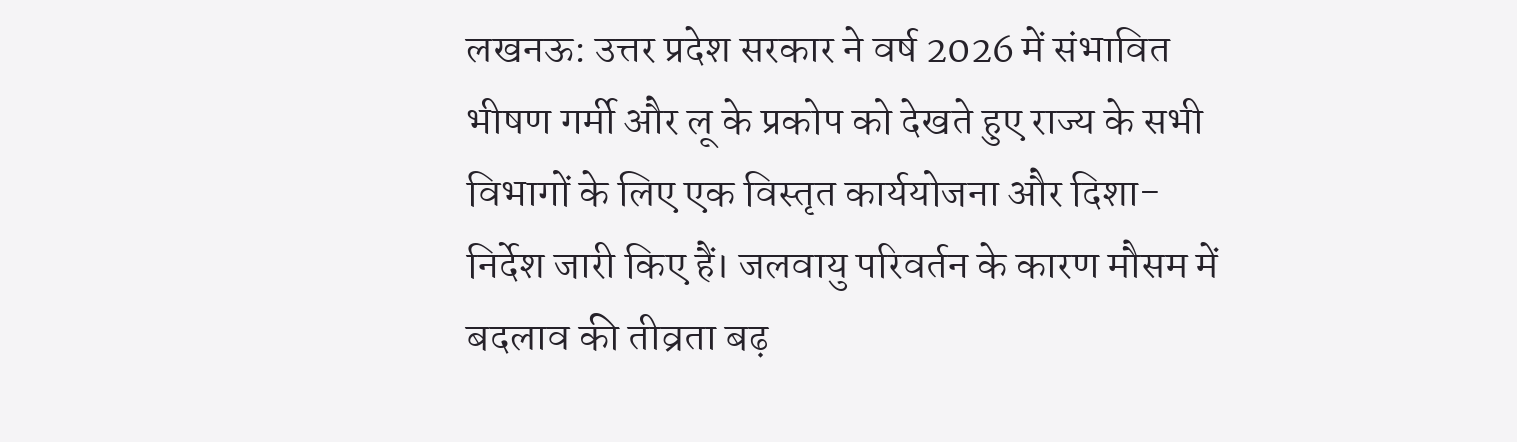लखनऊ: उत्तर प्रदेश सरकार ने वर्ष 2026 में संभावित भीषण गर्मी और लू के प्रकोप को देखते हुए राज्य के सभी विभागों के लिए एक विस्तृत कार्ययोजना और दिशा-निर्देश जारी किए हैं। जलवायु परिवर्तन के कारण मौसम में बदलाव की तीव्रता बढ़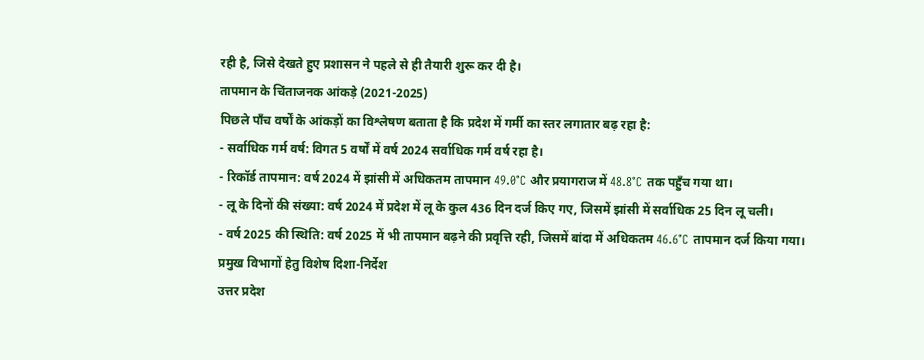रही है, जिसे देखते हुए प्रशासन ने पहले से ही तैयारी शुरू कर दी है।
तापमान के चिंताजनक आंकड़े (2021-2025)
पिछले पाँच वर्षों के आंकड़ों का विश्लेषण बताता है कि प्रदेश में गर्मी का स्तर लगातार बढ़ रहा है:
- सर्वाधिक गर्म वर्ष: विगत 5 वर्षों में वर्ष 2024 सर्वाधिक गर्म वर्ष रहा है।
- रिकॉर्ड तापमान: वर्ष 2024 में झांसी में अधिकतम तापमान 49.0°C और प्रयागराज में 48.8°C तक पहुँच गया था।
- लू के दिनों की संख्या: वर्ष 2024 में प्रदेश में लू के कुल 436 दिन दर्ज किए गए, जिसमें झांसी में सर्वाधिक 25 दिन लू चली।
- वर्ष 2025 की स्थिति: वर्ष 2025 में भी तापमान बढ़ने की प्रवृत्ति रही, जिसमें बांदा में अधिकतम 46.6°C तापमान दर्ज किया गया।
प्रमुख विभागों हेतु विशेष दिशा-निर्देश
उत्तर प्रदेश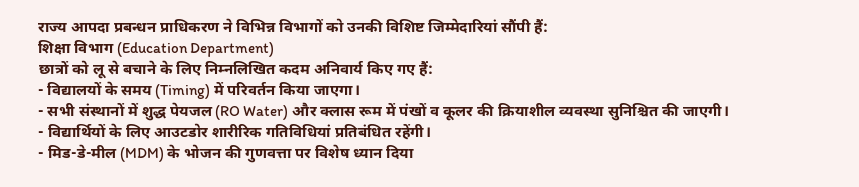राज्य आपदा प्रबन्धन प्राधिकरण ने विभिन्न विभागों को उनकी विशिष्ट जिम्मेदारियां सौंपी हैं:
शिक्षा विभाग (Education Department)
छात्रों को लू से बचाने के लिए निम्नलिखित कदम अनिवार्य किए गए हैं:
- विद्यालयों के समय (Timing) में परिवर्तन किया जाएगा।
- सभी संस्थानों में शुद्ध पेयजल (RO Water) और क्लास रूम में पंखों व कूलर की क्रियाशील व्यवस्था सुनिश्चित की जाएगी।
- विद्यार्थियों के लिए आउटडोर शारीरिक गतिविधियां प्रतिबंधित रहेंगी।
- मिड-डे-मील (MDM) के भोजन की गुणवत्ता पर विशेष ध्यान दिया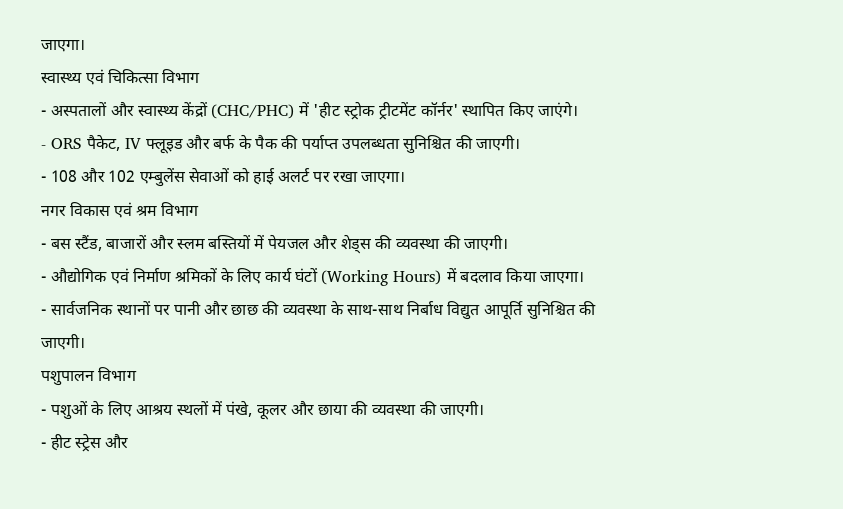जाएगा।
स्वास्थ्य एवं चिकित्सा विभाग
- अस्पतालों और स्वास्थ्य केंद्रों (CHC/PHC) में 'हीट स्ट्रोक ट्रीटमेंट कॉर्नर' स्थापित किए जाएंगे।
- ORS पैकेट, IV फ्लूइड और बर्फ के पैक की पर्याप्त उपलब्धता सुनिश्चित की जाएगी।
- 108 और 102 एम्बुलेंस सेवाओं को हाई अलर्ट पर रखा जाएगा।
नगर विकास एवं श्रम विभाग
- बस स्टैंड, बाजारों और स्लम बस्तियों में पेयजल और शेड्स की व्यवस्था की जाएगी।
- औद्योगिक एवं निर्माण श्रमिकों के लिए कार्य घंटों (Working Hours) में बदलाव किया जाएगा।
- सार्वजनिक स्थानों पर पानी और छाछ की व्यवस्था के साथ-साथ निर्बाध विद्युत आपूर्ति सुनिश्चित की जाएगी।
पशुपालन विभाग
- पशुओं के लिए आश्रय स्थलों में पंखे, कूलर और छाया की व्यवस्था की जाएगी।
- हीट स्ट्रेस और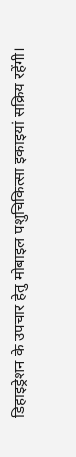डिहाइड्रेशन के उपचार हेतु मोबाइल पशुचिकित्सा इकाइयां सक्रिय रहेंगी।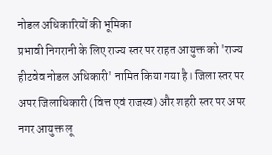नोडल अधिकारियों की भूमिका
प्रभावी निगरानी के लिए राज्य स्तर पर राहत आयुक्त को 'राज्य हीटवेव नोडल अधिकारी' नामित किया गया है। जिला स्तर पर अपर जिलाधिकारी (वित्त एवं राजस्व) और शहरी स्तर पर अपर नगर आयुक्त लू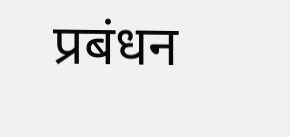प्रबंधन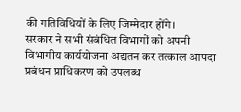की गतिविधियों के लिए जिम्मेदार होंगे।
सरकार ने सभी संबंधित विभागों को अपनी विभागीय कार्ययोजना अद्यतन कर तत्काल आपदा प्रबंधन प्राधिकरण को उपलब्ध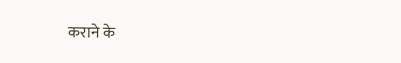कराने के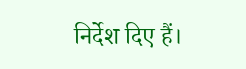निर्देश दिए हैं।